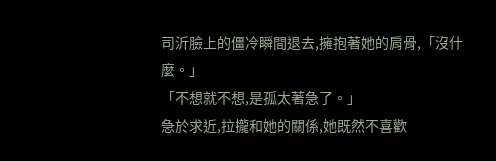司沂臉上的僵冷瞬間退去,擁抱著她的肩骨,「沒什麼。」
「不想就不想,是孤太著急了。」
急於求近,拉攏和她的關係,她既然不喜歡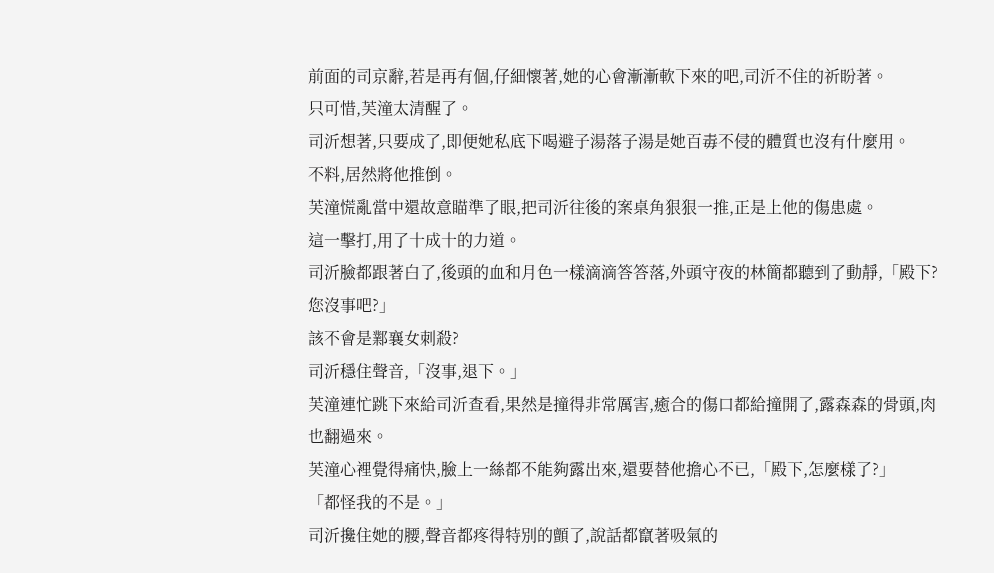前面的司京辭,若是再有個,仔細懷著,她的心會漸漸軟下來的吧,司沂不住的祈盼著。
只可惜,芙潼太清醒了。
司沂想著,只要成了,即便她私底下喝避子湯落子湯是她百毒不侵的體質也沒有什麼用。
不料,居然將他推倒。
芙潼慌亂當中還故意瞄準了眼,把司沂往後的案桌角狠狠一推,正是上他的傷患處。
這一擊打,用了十成十的力道。
司沂臉都跟著白了,後頭的血和月色一樣滴滴答答落,外頭守夜的林簡都聽到了動靜,「殿下?您沒事吧?」
該不會是鄴襄女刺殺?
司沂穩住聲音,「沒事,退下。」
芙潼連忙跳下來給司沂查看,果然是撞得非常厲害,癒合的傷口都給撞開了,露森森的骨頭,肉也翻過來。
芙潼心裡覺得痛快,臉上一絲都不能夠露出來,還要替他擔心不已,「殿下,怎麼樣了?」
「都怪我的不是。」
司沂攙住她的腰,聲音都疼得特別的顫了,說話都竄著吸氣的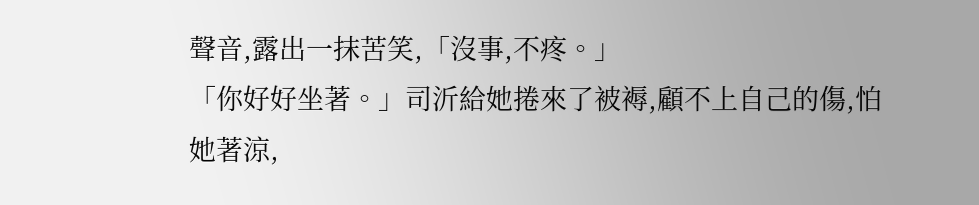聲音,露出一抹苦笑,「沒事,不疼。」
「你好好坐著。」司沂給她捲來了被褥,顧不上自己的傷,怕她著涼,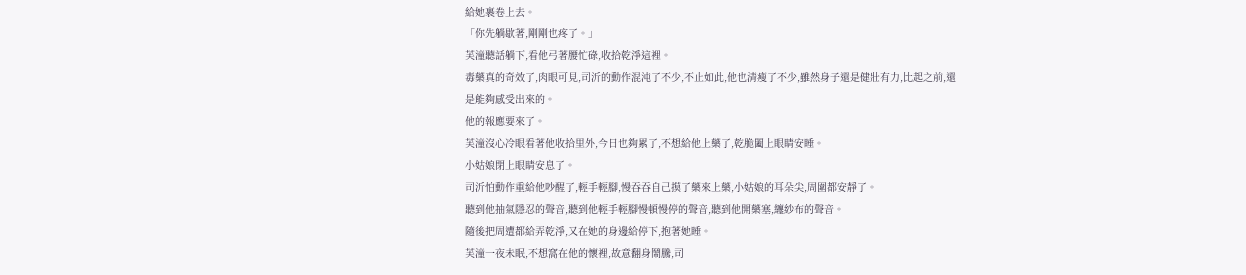給她裹卷上去。
「你先躺歇著,剛剛也疼了。」
芙潼聽話躺下,看他弓著腰忙碌,收拾乾淨這裡。
毒藥真的奇效了,肉眼可見,司沂的動作混沌了不少,不止如此,他也清瘦了不少,雖然身子還是健壯有力,比起之前,還是能夠感受出來的。
他的報應要來了。
芙潼沒心冷眼看著他收拾里外,今日也夠累了,不想給他上藥了,乾脆闔上眼睛安睡。
小姑娘閉上眼睛安息了。
司沂怕動作重給他吵醒了,輕手輕腳,慢吞吞自己摸了藥來上藥,小姑娘的耳朵尖,周圍都安靜了。
聽到他抽氣隱忍的聲音,聽到他輕手輕腳慢頓慢停的聲音,聽到他開藥塞,纏紗布的聲音。
隨後把周遭都給弄乾淨,又在她的身邊給停下,抱著她睡。
芙潼一夜未眠,不想窩在他的懷裡,故意翻身鬧騰,司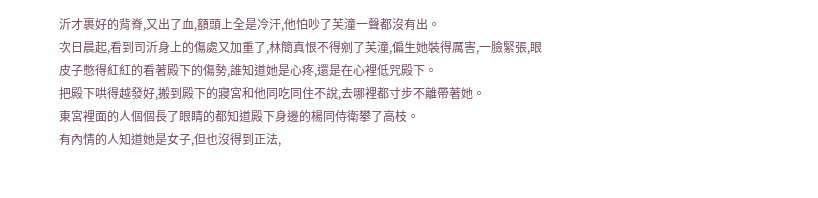沂才裹好的背脊,又出了血,額頭上全是冷汗,他怕吵了芙潼一聲都沒有出。
次日晨起,看到司沂身上的傷處又加重了,林簡真恨不得剜了芙潼,偏生她裝得厲害,一臉緊張,眼皮子憋得紅紅的看著殿下的傷勢,誰知道她是心疼,還是在心裡低咒殿下。
把殿下哄得越發好,搬到殿下的寢宮和他同吃同住不說,去哪裡都寸步不離帶著她。
東宮裡面的人個個長了眼睛的都知道殿下身邊的楊同侍衛攀了高枝。
有內情的人知道她是女子,但也沒得到正法,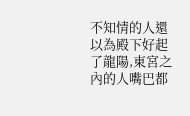不知情的人還以為殿下好起了龍陽,東宮之內的人嘴巴都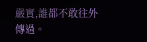嚴實,誰都不敢往外傳過。